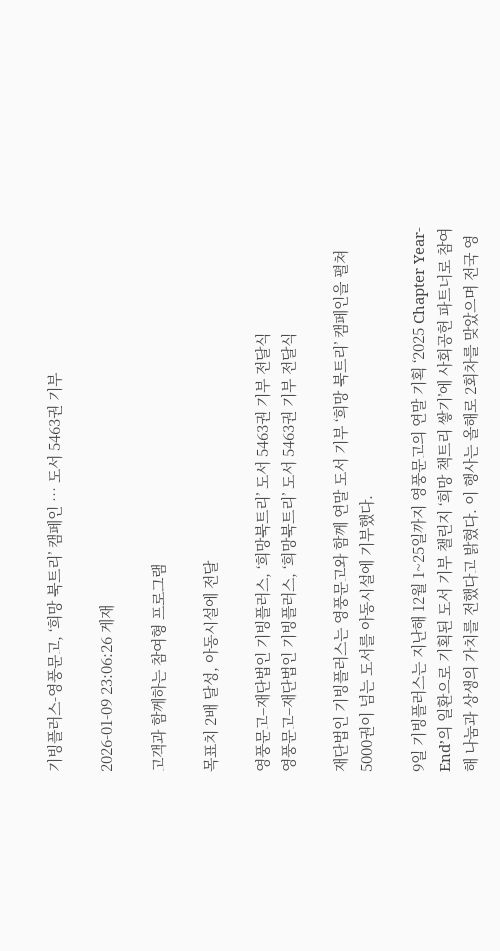기빙플러스-영풍문고, ‘희망 북트리’ 캠페인 … 도서 5463권 기부

2026-01-09 23:06:26 게재

고객과 함께하는 참여형 프로그램

목표치 2배 달성, 아동시설에 전달

영풍문고–재단법인 기빙플러스, ‘희망북트리’ 도서 5463권 기부 전달식
영풍문고–재단법인 기빙플러스, ‘희망북트리’ 도서 5463권 기부 전달식

재단법인 기빙플러스는 영풍문고와 함께 연말 도서 기부 ‘희망 북트리’ 캠페인을 펼쳐 5000권이 넘는 도서를 아동시설에 기부했다.

9일 기빙플러스는 지난해 12월 1~25일까지 영풍문고의 연말 기획 ‘2025 Chapter Year-End’의 일환으로 기획된 도서 기부 챌린지 ‘희망 책트리 쌓기’에 사회공헌 파트너로 참여해 나눔과 상생의 가치를 전했다고 밝혔다. 이 행사는 올해로 2회차를 맞았으며 전국 영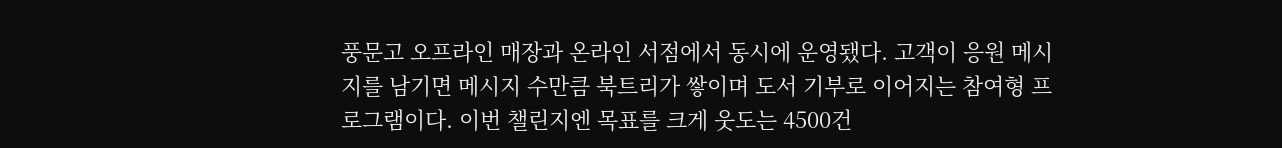풍문고 오프라인 매장과 온라인 서점에서 동시에 운영됐다. 고객이 응원 메시지를 남기면 메시지 수만큼 북트리가 쌓이며 도서 기부로 이어지는 참여형 프로그램이다. 이번 챌린지엔 목표를 크게 웃도는 4500건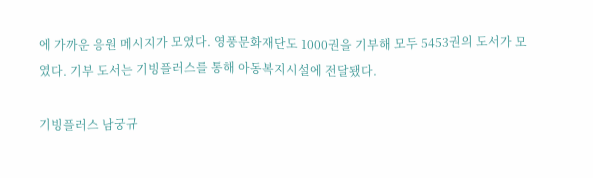에 가까운 응원 메시지가 모였다. 영풍문화재단도 1000권을 기부해 모두 5453권의 도서가 모였다. 기부 도서는 기빙플러스를 통해 아동복지시설에 전달됐다.

기빙플러스 남궁규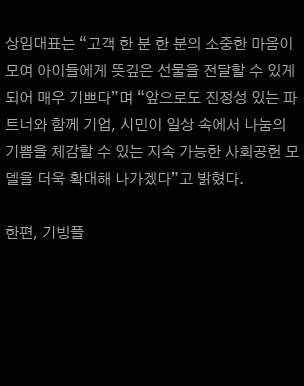상임대표는 “고객 한 분 한 분의 소중한 마음이 모여 아이들에게 뜻깊은 선물을 전달할 수 있게 되어 매우 기쁘다”며 “앞으로도 진정성 있는 파트너와 함께 기업, 시민이 일상 속에서 나눔의 기쁨을 체감할 수 있는 지속 가능한 사회공헌 모델을 더욱 확대해 나가겠다”고 밝혔다.

한편, 기빙플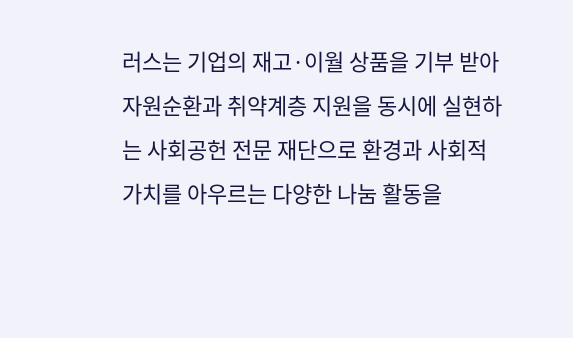러스는 기업의 재고·이월 상품을 기부 받아 자원순환과 취약계층 지원을 동시에 실현하는 사회공헌 전문 재단으로 환경과 사회적 가치를 아우르는 다양한 나눔 활동을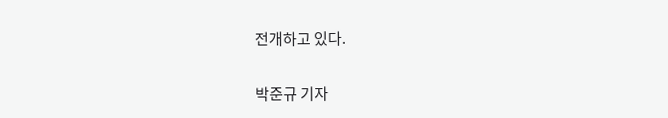전개하고 있다.

박준규 기자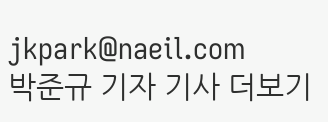jkpark@naeil.com
박준규 기자 기사 더보기